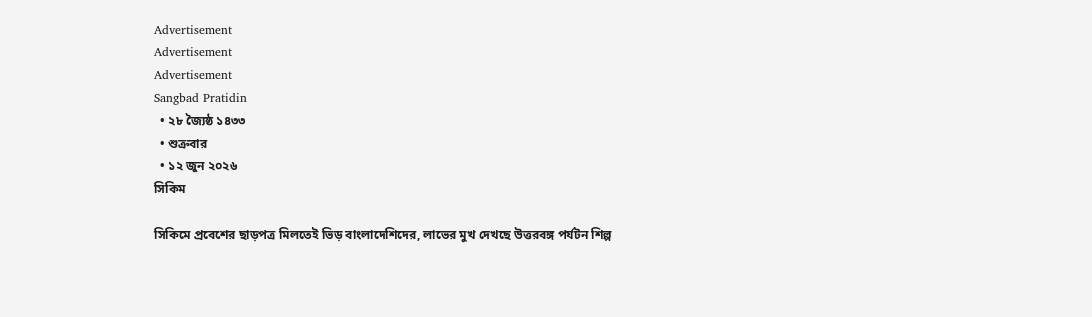Advertisement
Advertisement
Advertisement
Sangbad Pratidin
  • ২৮ জ্যৈষ্ঠ ১৪৩৩
  • শুক্রবার
  • ১২ জুন ২০২৬
সিকিম

সিকিমে প্রবেশের ছাড়পত্র মিলতেই ভিড় বাংলাদেশিদের, লাভের মুখ দেখছে উত্তরবঙ্গ পর্যটন শিল্প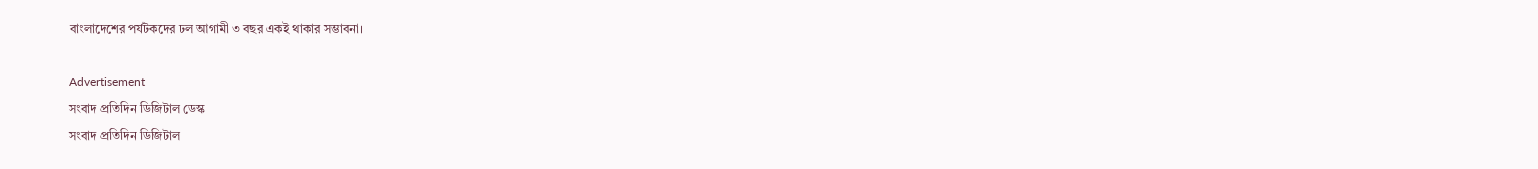বাংলাদেশের পর্যটকদের ঢল আগামী ৩ বছর একই থাকার সম্ভাবনা।

Advertisement
সংবাদ প্রতিদিন ডিজিটাল ডেস্ক
সংবাদ প্রতিদিন ডিজিটাল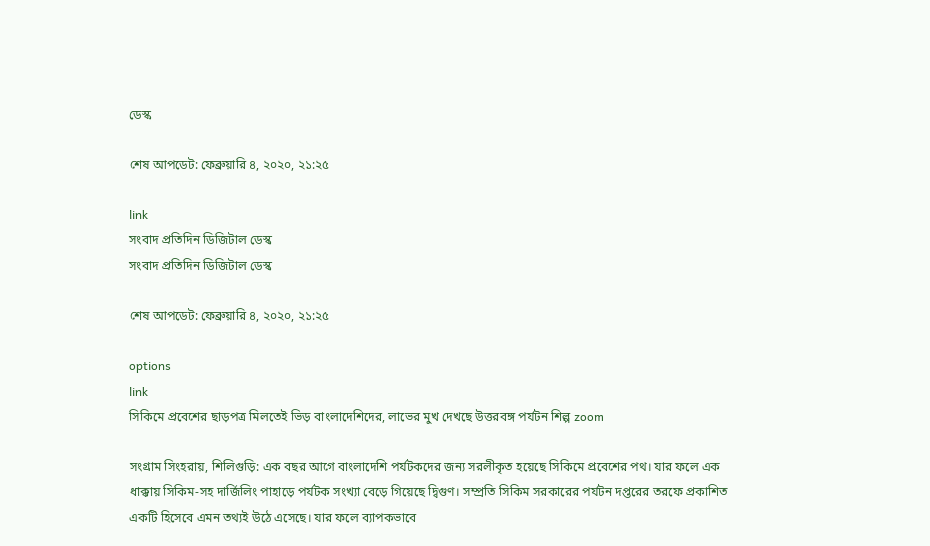ডেস্ক

শেষ আপডেট: ফেব্রুয়ারি ৪, ২০২০, ২১:২৫

link
সংবাদ প্রতিদিন ডিজিটাল ডেস্ক
সংবাদ প্রতিদিন ডিজিটাল ডেস্ক

শেষ আপডেট: ফেব্রুয়ারি ৪, ২০২০, ২১:২৫

options
link
সিকিমে প্রবেশের ছাড়পত্র মিলতেই ভিড় বাংলাদেশিদের, লাভের মুখ দেখছে উত্তরবঙ্গ পর্যটন শিল্প zoom

সংগ্রাম সিংহরায়, শিলিগুড়ি: এক বছর আগে বাংলাদেশি পর্যটকদের জন্য সরলীকৃত হয়েছে সিকিমে প্রবেশের পথ। যার ফলে এক ধাক্কায় সিকিম-সহ দার্জিলিং পাহাড়ে পর্যটক সংখ্যা বেড়ে গিয়েছে দ্বিগুণ। সম্প্রতি সিকিম সরকারের পর্যটন দপ্তরের তরফে প্রকাশিত একটি হিসেবে এমন তথ্যই উঠে এসেছে। যার ফলে ব্যাপকভাবে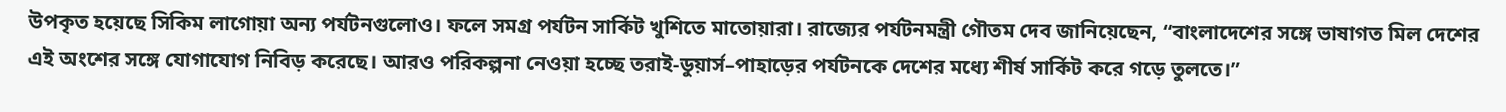উপকৃত হয়েছে সিকিম লাগোয়া অন্য পর্যটনগুলোও। ফলে সমগ্র পর্যটন সার্কিট খুশিতে মাতোয়ারা। রাজ্যের পর্যটনমন্ত্রী গৌতম দেব জানিয়েছেন, “বাংলাদেশের সঙ্গে ভাষাগত মিল দেশের এই অংশের সঙ্গে যোগাযোগ নিবিড় করেছে। আরও পরিকল্পনা নেওয়া হচ্ছে তরাই-ডুয়ার্স–পাহাড়ের পর্যটনকে দেশের মধ্যে শীর্ষ সার্কিট করে গড়ে তুলতে।”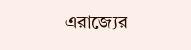এরাজ্যের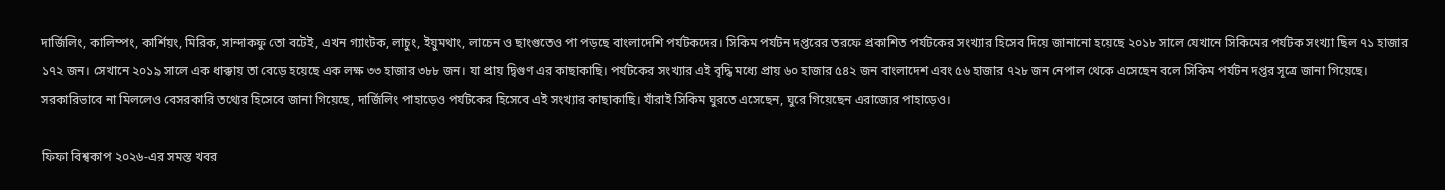দার্জিলিং, কালিম্পং, কার্শিয়ং, মিরিক, সান্দাকফু তো বটেই, এখন গ্যাংটক, লাচুং, ইয়ুমথাং, লাচেন ও ছাংগুতেও পা পড়ছে বাংলাদেশি পর্যটকদের। সিকিম পর্যটন দপ্তরের তরফে প্রকাশিত পর্যটকের সংখ্যার হিসেব দিয়ে জানানো হয়েছে ২০১৮ সালে যেখানে সিকিমের পর্যটক সংখ্যা ছিল ৭১ হাজার ১৭২ জন। সেখানে ২০১৯ সালে এক ধাক্কায় তা বেড়ে হয়েছে এক লক্ষ ৩৩ হাজার ৩৮৮ জন। যা প্রায় দ্বিগুণ এর কাছাকাছি। পর্যটকের সংখ্যার এই বৃদ্ধি মধ্যে প্রায় ৬০ হাজার ৫৪২ জন বাংলাদেশ এবং ৫৬ হাজার ৭২৮ জন নেপাল থেকে এসেছেন বলে সিকিম পর্যটন দপ্তর সূত্রে জানা গিয়েছে। সরকারিভাবে না মিললেও বেসরকারি তথ্যের হিসেবে জানা গিয়েছে, দার্জিলিং পাহাড়েও পর্যটকের হিসেবে এই সংখ্যার কাছাকাছি। যাঁরাই সিকিম ঘুরতে এসেছেন, ঘুরে গিয়েছেন এরাজ্যের পাহাড়েও।

ফিফা বিশ্বকাপ ২০২৬-এর সমস্ত খবর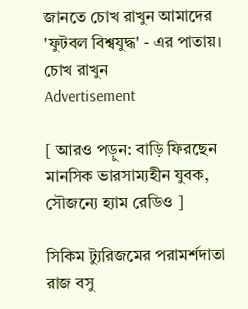জানতে চোখ রাখুন আমাদের 'ফুটবল বিশ্বযুদ্ধ' - এর পাতায়।
চোখ রাখুন
Advertisement

[ আরও পড়ুন: বাড়ি ফিরছেন মানসিক ভারসাম্যহীন যুবক, সৌজন্যে হ্যাম রেডিও ]

সিকিম ট্যুরিজমের পরামর্শদাতা রাজ বসু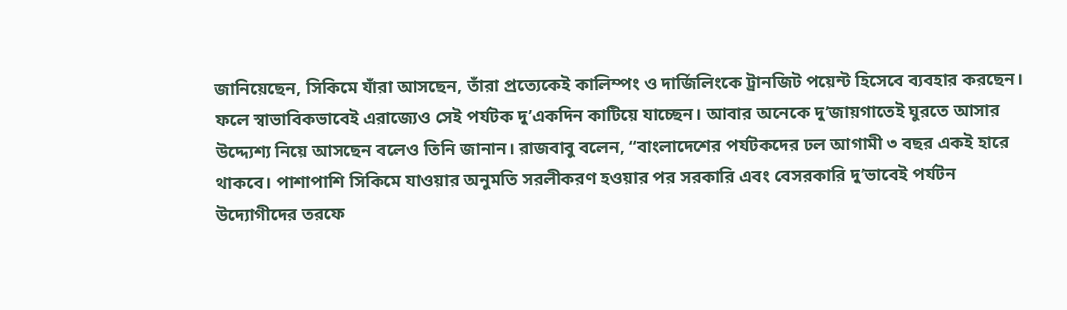জানিয়েছেন, সিকিমে যাঁরা আসছেন, তাঁরা প্রত্যেকেই কালিম্পং ও দার্জিলিংকে ট্রানজিট পয়েন্ট হিসেবে ব্যবহার করছেন। ফলে স্বাভাবিকভাবেই এরাজ্যেও সেই পর্যটক দু’একদিন কাটিয়ে যাচ্ছেন। আবার অনেকে দু’জায়গাতেই ঘুরতে আসার উদ্দ্যেশ্য নিয়ে আসছেন বলেও তিনি জানান। রাজবাবু বলেন, “বাংলাদেশের পর্যটকদের ঢল আগামী ৩ বছর একই হারে থাকবে। পাশাপাশি সিকিমে যাওয়ার অনুমতি সরলীকরণ হওয়ার পর সরকারি এবং বেসরকারি দু’ভাবেই পর্যটন উদ্যোগীদের তরফে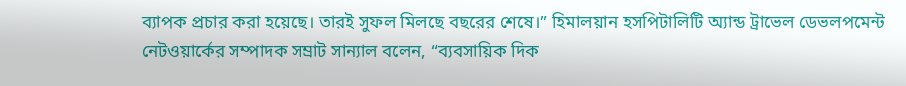ব্যাপক প্রচার করা হয়েছে। তারই সুফল মিলছে বছরের শেষে।” হিমালয়ান হসপিটালিটি অ্যান্ড ট্রাভেল ডেভলপমেন্ট নেটওয়ার্কের সম্পাদক সম্রাট সান্যাল বলেন, “ব্যবসায়িক দিক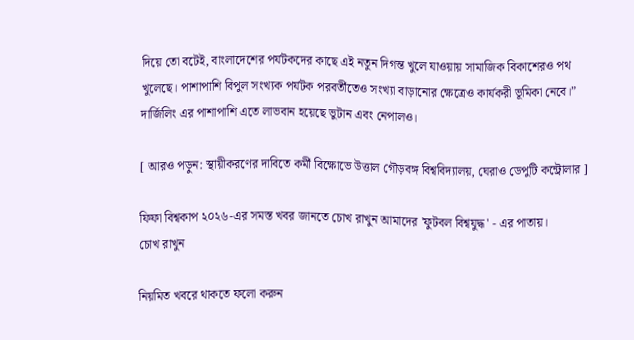দিয়ে তো বটেই, বাংলাদেশের পর্যটকদের কাছে এই নতুন দিগন্ত খুলে যাওয়ায় সামাজিক বিকাশেরও পথ খুলেছে। পাশাপাশি বিপুল সংখ্যক পর্যটক পরবর্তীতেও সংখ্যা বাড়ানোর ক্ষেত্রেও কার্যকরী ভূমিকা নেবে।” দার্জিলিং এর পাশাপাশি এতে লাভবান হয়েছে ভুটান এবং নেপালও।

[ আরও পড়ুন: স্থায়ীকরণের দাবিতে কর্মী বিক্ষোভে উত্তাল গৌড়বঙ্গ বিশ্ববিদ্যালয়, ঘেরাও ডেপুটি কন্ট্রোলার ]

ফিফা বিশ্বকাপ ২০২৬-এর সমস্ত খবর জানতে চোখ রাখুন আমাদের 'ফুটবল বিশ্বযুদ্ধ' - এর পাতায়।
চোখ রাখুন

নিয়মিত খবরে থাকতে ফলো করুন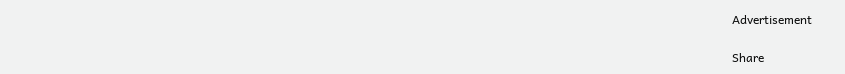Advertisement

Share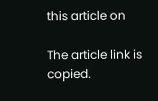this article on

The article link is copied.